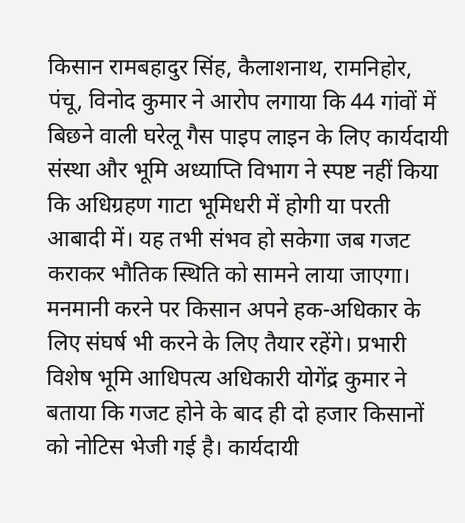किसान रामबहादुर सिंह, कैलाशनाथ, रामनिहोर, पंचू, विनोद कुमार ने आरोप लगाया कि 44 गांवों में बिछने वाली घरेलू गैस पाइप लाइन के लिए कार्यदायी संस्था और भूमि अध्याप्ति विभाग ने स्पष्ट नहीं किया कि अधिग्रहण गाटा भूमिधरी में होगी या परती आबादी में। यह तभी संभव हो सकेगा जब गजट कराकर भौतिक स्थिति को सामने लाया जाएगा। मनमानी करने पर किसान अपने हक-अधिकार के लिए संघर्ष भी करने के लिए तैयार रहेंगे। प्रभारी विशेष भूमि आधिपत्य अधिकारी योगेंद्र कुमार ने बताया कि गजट होने के बाद ही दो हजार किसानों को नोटिस भेजी गई है। कार्यदायी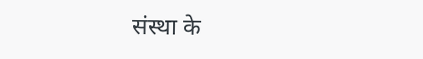संस्था के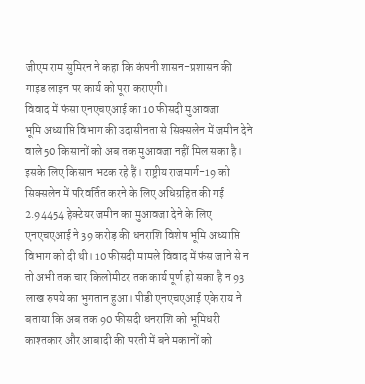जीएम राम सुमिरन ने कहा कि कंपनी शासन-प्रशासन की गाइड लाइन पर कार्य को पूरा कराएगी।
विवाद में फंसा एनएचएआई का 10 फीसदी मुआवजा
भूमि अध्याप्ति विभाग की उदासीनता से सिक्सलेन में जमीन देने वाले 50 किसानों को अब तक मुआवजा नहीं मिल सका है। इसके लिए किसान भटक रहे हैं। राष्ट्रीय राजमार्ग-19 को सिक्सलेन में परिवर्तित करने के लिए अधिग्रहित की गई 2.94454 हेक्टेयर जमीन का मुआवजा देने के लिए एनएचएआई ने 39 करोड़ की धनराशि विशेष भूमि अध्याप्ति विभाग को दी थी। 10 फीसदी मामले विवाद में फंस जाने से न तो अभी तक चार किलोमीटर तक कार्य पूर्ण हो सका है न 93 लाख रुपये का भुगतान हुआ। पीडी एनएचएआई एके राय ने बताया कि अब तक 90 फीसदी धनराशि को भूमिधरी काश्तकार और आबादी की परती में बने मकानों को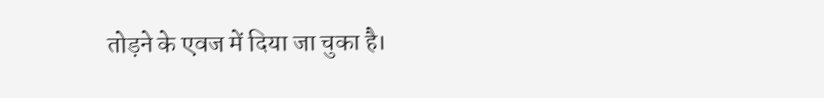तोड़ने के एवज में दिया जा चुका है।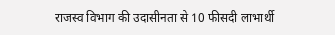राजस्व विभाग की उदासीनता से 10 फीसदी लाभार्थी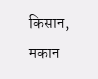किसान, मकान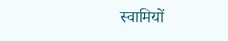स्वामियों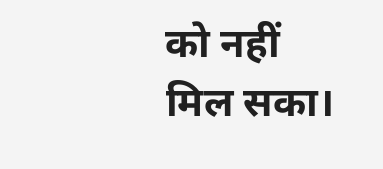को नहीं मिल सका।